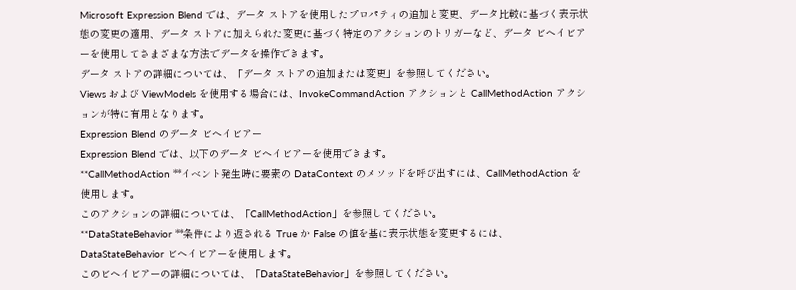Microsoft Expression Blend では、データ ストアを使用したプロパティの追加と変更、データ比較に基づく表示状態の変更の適用、データ ストアに加えられた変更に基づく特定のアクションのトリガーなど、データ ビヘイビアーを使用してさまざまな方法でデータを操作できます。
データ ストアの詳細については、「データ ストアの追加または変更」を参照してください。
Views および ViewModels を使用する場合には、InvokeCommandAction アクションと CallMethodAction アクションが特に有用となります。
Expression Blend のデータ ビヘイビアー
Expression Blend では、以下のデータ ビヘイビアーを使用できます。
**CallMethodAction **イベント発生時に要素の DataContext のメソッドを呼び出すには、CallMethodAction を使用します。
このアクションの詳細については、「CallMethodAction」を参照してください。
**DataStateBehavior **条件により返される True か False の値を基に表示状態を変更するには、DataStateBehavior ビヘイビアーを使用します。
このビヘイビアーの詳細については、「DataStateBehavior」を参照してください。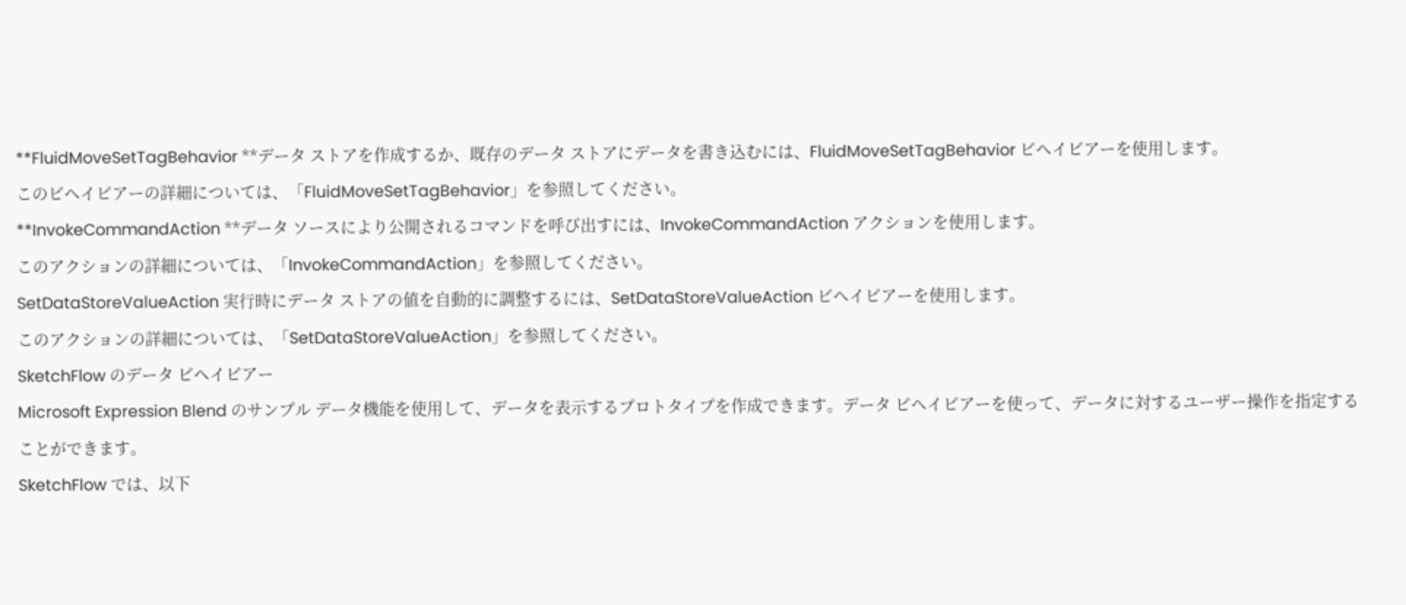**FluidMoveSetTagBehavior **データ ストアを作成するか、既存のデータ ストアにデータを書き込むには、FluidMoveSetTagBehavior ビヘイビアーを使用します。
このビヘイビアーの詳細については、「FluidMoveSetTagBehavior」を参照してください。
**InvokeCommandAction **データ ソースにより公開されるコマンドを呼び出すには、InvokeCommandAction アクションを使用します。
このアクションの詳細については、「InvokeCommandAction」を参照してください。
SetDataStoreValueAction 実行時にデータ ストアの値を自動的に調整するには、SetDataStoreValueAction ビヘイビアーを使用します。
このアクションの詳細については、「SetDataStoreValueAction」を参照してください。
SketchFlow のデータ ビヘイビアー
Microsoft Expression Blend のサンプル データ機能を使用して、データを表示するプロトタイプを作成できます。データ ビヘイビアーを使って、データに対するユーザー操作を指定することができます。
SketchFlow では、以下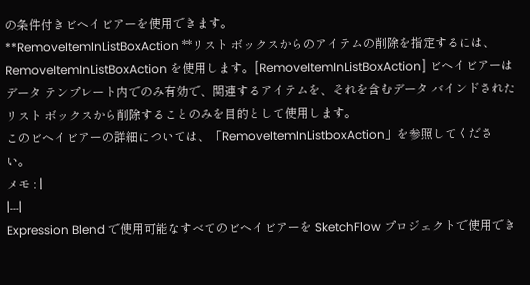の条件付きビヘイビアーを使用できます。
**RemoveItemInListBoxAction **リスト ボックスからのアイテムの削除を指定するには、RemoveItemInListBoxAction を使用します。[RemoveItemInListBoxAction] ビヘイビアーはデータ テンプレート内でのみ有効で、関連するアイテムを、それを含むデータ バインドされたリスト ボックスから削除することのみを目的として使用します。
このビヘイビアーの詳細については、「RemoveItemInListboxAction」を参照してください。
メモ : |
|---|
Expression Blend で使用可能なすべてのビヘイビアーを SketchFlow プロジェクトで使用でき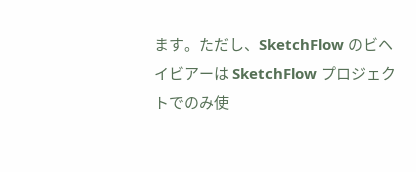ます。ただし、SketchFlow のビヘイビアーは SketchFlow プロジェクトでのみ使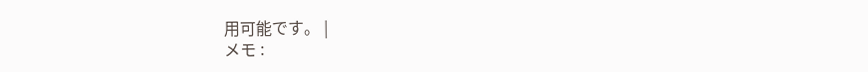用可能です。 |
メモ :